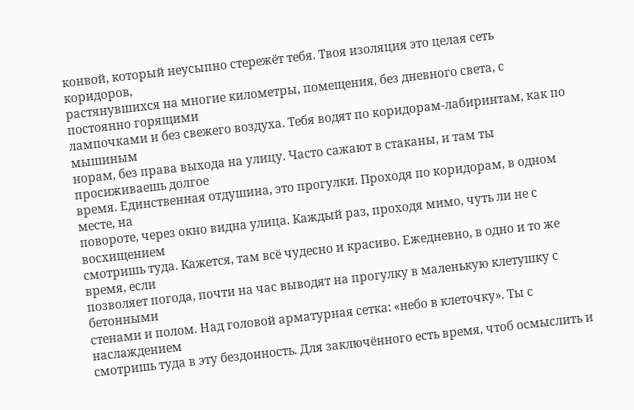конвой, который неусыпно стережёт тебя. Твоя изоляция это целая сеть коридоров,
растянувшихся на многие километры, помещения, без дневного света, с постоянно горящими
лампочками и без свежего воздуха. Тебя водят по коридорам-лабиринтам, как по мышиным
норам, без права выхода на улицу. Часто сажают в стаканы, и там ты просиживаешь долгое
время. Единственная отдушина, это прогулки. Проходя по коридорам, в одном месте, на
повороте, через окно видна улица. Каждый раз, проходя мимо, чуть ли не с восхищением
смотришь туда. Кажется, там всё чудесно и красиво. Ежедневно, в одно и то же время, если
позволяет погода, почти на час выводят на прогулку в маленькую клетушку с бетонными
стенами и полом. Над головой арматурная сетка: «небо в клеточку». Ты с наслаждением
смотришь туда в эту бездонность. Для заключённого есть время, чтоб осмыслить и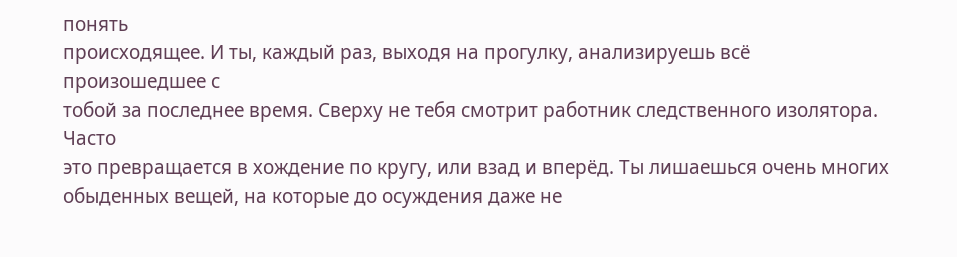понять
происходящее. И ты, каждый раз, выходя на прогулку, анализируешь всё произошедшее с
тобой за последнее время. Сверху не тебя смотрит работник следственного изолятора. Часто
это превращается в хождение по кругу, или взад и вперёд. Ты лишаешься очень многих
обыденных вещей, на которые до осуждения даже не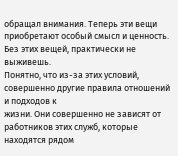обращал внимания. Теперь эти вещи
приобретают особый смысл и ценность. Без этих вещей, практически не выживешь.
Понятно, что из-за этих условий, совершенно другие правила отношений и подходов к
жизни. Они совершенно не зависят от работников этих служб, которые находятся рядом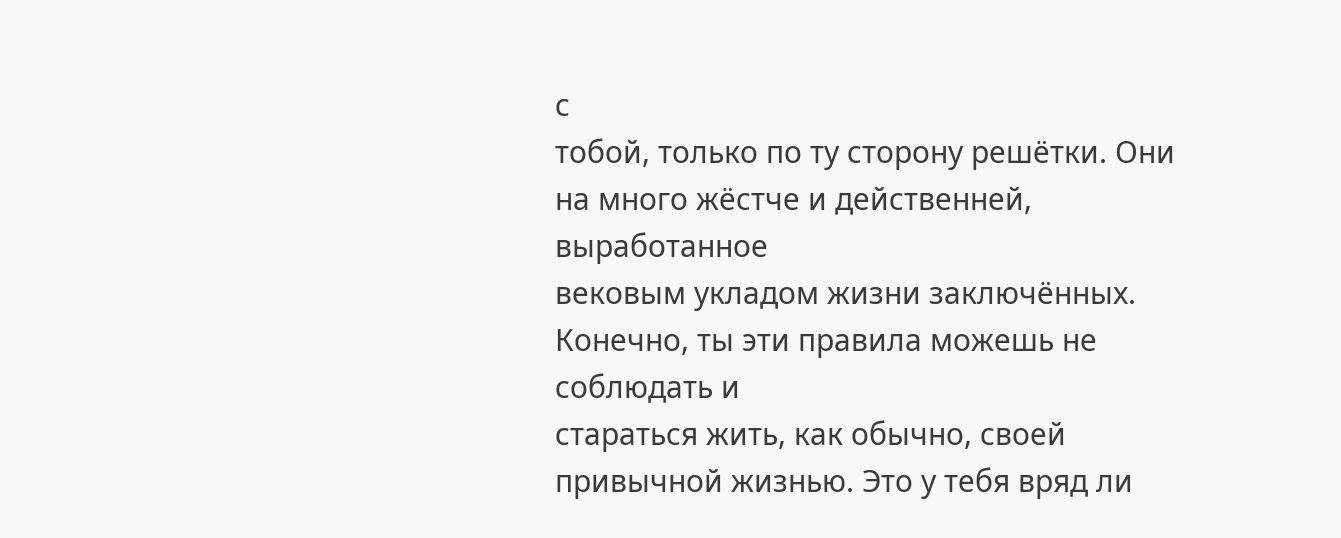с
тобой, только по ту сторону решётки. Они на много жёстче и действенней, выработанное
вековым укладом жизни заключённых. Конечно, ты эти правила можешь не соблюдать и
стараться жить, как обычно, своей привычной жизнью. Это у тебя вряд ли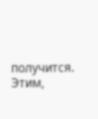получится. Этим,